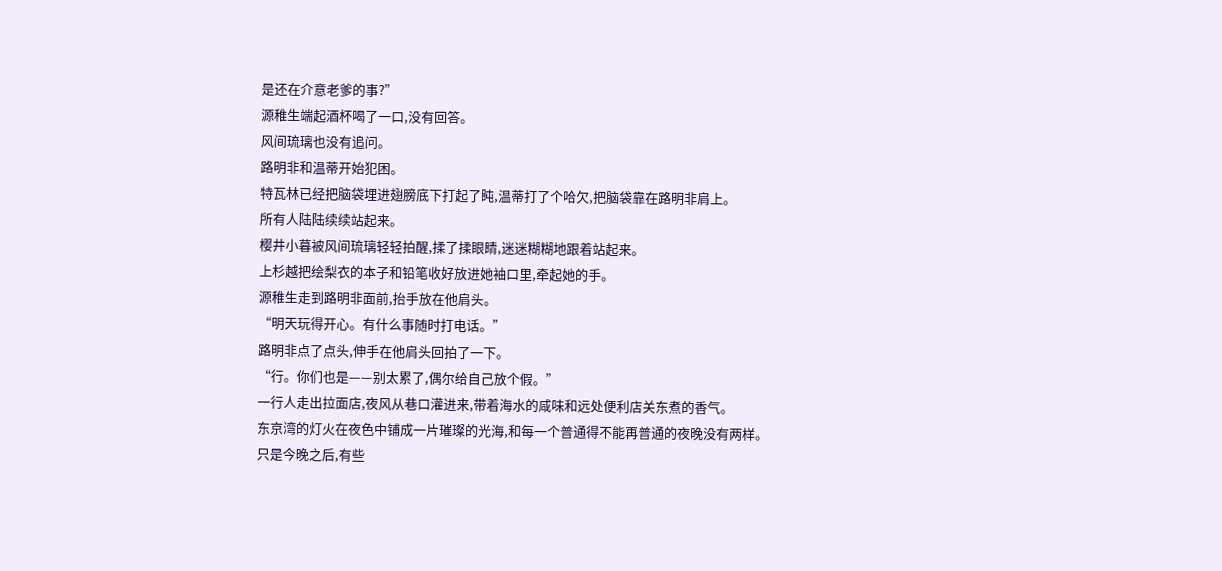是还在介意老爹的事?”
源稚生端起酒杯喝了一口,没有回答。
风间琉璃也没有追问。
路明非和温蒂开始犯困。
特瓦林已经把脑袋埋进翅膀底下打起了盹,温蒂打了个哈欠,把脑袋靠在路明非肩上。
所有人陆陆续续站起来。
樱井小暮被风间琉璃轻轻拍醒,揉了揉眼睛,迷迷糊糊地跟着站起来。
上杉越把绘梨衣的本子和铅笔收好放进她袖口里,牵起她的手。
源稚生走到路明非面前,抬手放在他肩头。
“明天玩得开心。有什么事随时打电话。”
路明非点了点头,伸手在他肩头回拍了一下。
“行。你们也是——别太累了,偶尔给自己放个假。”
一行人走出拉面店,夜风从巷口灌进来,带着海水的咸味和远处便利店关东煮的香气。
东京湾的灯火在夜色中铺成一片璀璨的光海,和每一个普通得不能再普通的夜晚没有两样。
只是今晚之后,有些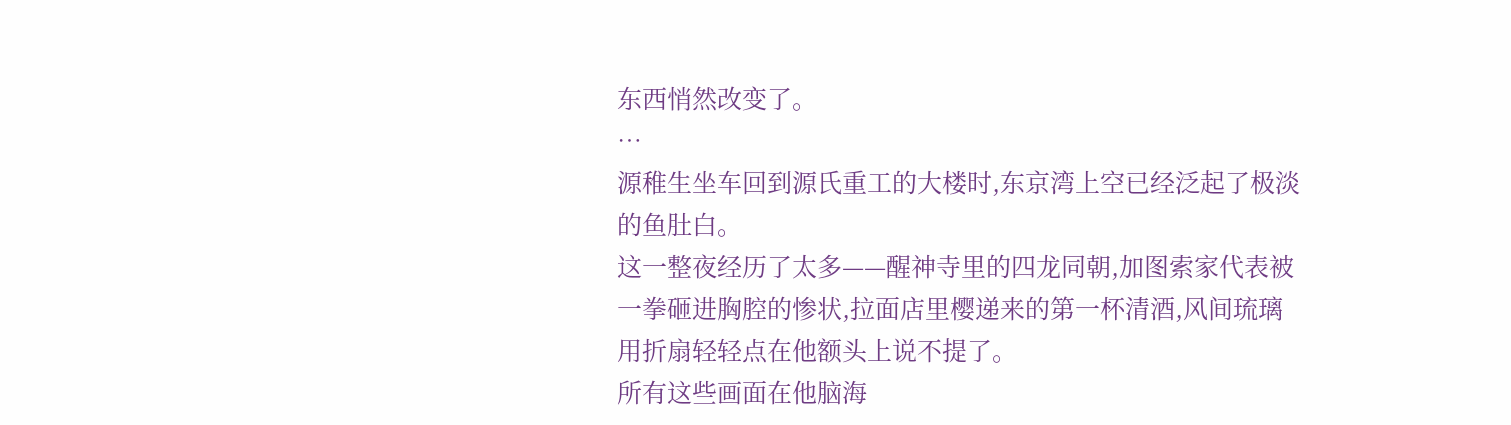东西悄然改变了。
…
源稚生坐车回到源氏重工的大楼时,东京湾上空已经泛起了极淡的鱼肚白。
这一整夜经历了太多——醒神寺里的四龙同朝,加图索家代表被一拳砸进胸腔的惨状,拉面店里樱递来的第一杯清酒,风间琉璃用折扇轻轻点在他额头上说不提了。
所有这些画面在他脑海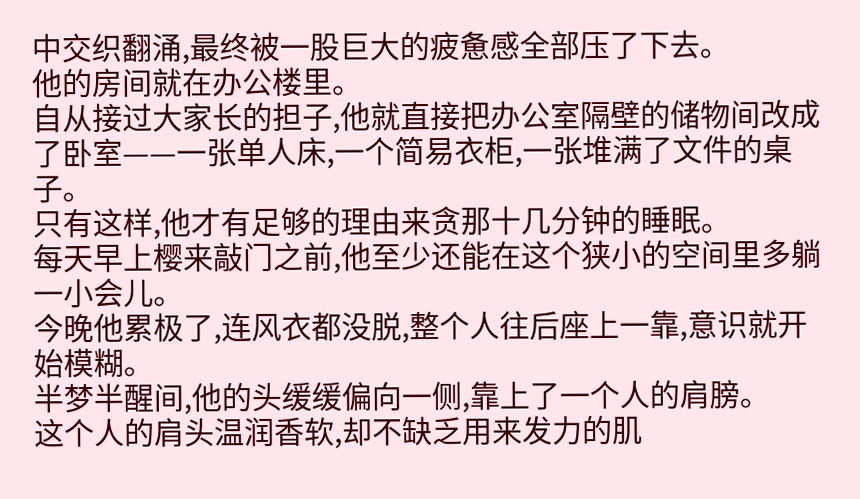中交织翻涌,最终被一股巨大的疲惫感全部压了下去。
他的房间就在办公楼里。
自从接过大家长的担子,他就直接把办公室隔壁的储物间改成了卧室——一张单人床,一个简易衣柜,一张堆满了文件的桌子。
只有这样,他才有足够的理由来贪那十几分钟的睡眠。
每天早上樱来敲门之前,他至少还能在这个狭小的空间里多躺一小会儿。
今晚他累极了,连风衣都没脱,整个人往后座上一靠,意识就开始模糊。
半梦半醒间,他的头缓缓偏向一侧,靠上了一个人的肩膀。
这个人的肩头温润香软,却不缺乏用来发力的肌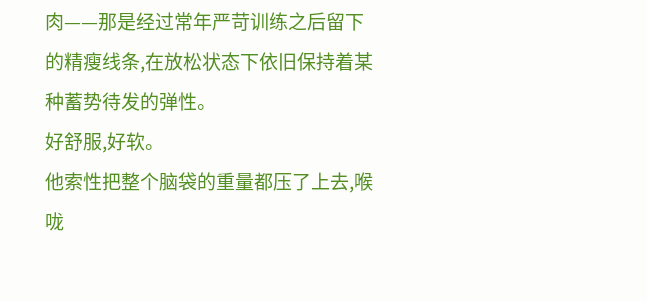肉——那是经过常年严苛训练之后留下的精瘦线条,在放松状态下依旧保持着某种蓄势待发的弹性。
好舒服,好软。
他索性把整个脑袋的重量都压了上去,喉咙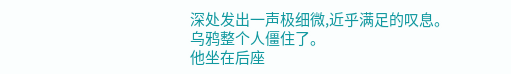深处发出一声极细微,近乎满足的叹息。
乌鸦整个人僵住了。
他坐在后座